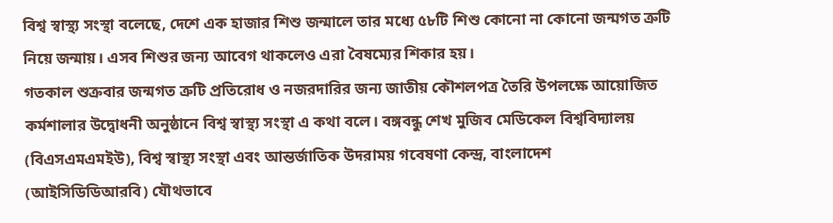বিশ্ব স্বাস্থ্য সংস্থা বলেছে, দেশে এক হাজার শিশু জন্মালে তার মধ্যে ৫৮টি শিশু কোনো না কোনো জন্মগত ত্রুটি নিয়ে জন্মায়। এসব শিশুর জন্য আবেগ থাকলেও এরা বৈষম্যের শিকার হয়।
গতকাল শুক্রবার জন্মগত ত্রুটি প্রতিরোধ ও নজরদারির জন্য জাতীয় কৌশলপত্র তৈরি উপলক্ষে আয়োজিত কর্মশালার উদ্বোধনী অনুষ্ঠানে বিশ্ব স্বাস্থ্য সংস্থা এ কথা বলে। বঙ্গবন্ধু শেখ মুজিব মেডিকেল বিশ্ববিদ্যালয় (বিএসএমএমইউ), বিশ্ব স্বাস্থ্য সংস্থা এবং আন্তর্জাতিক উদরাময় গবেষণা কেন্দ্র, বাংলাদেশ (আইসিডিডিআরবি) যৌথভাবে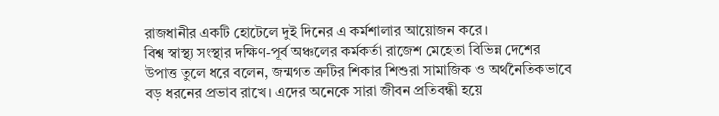রাজধানীর একটি হোটেলে দুই দিনের এ কর্মশালার আয়োজন করে।
বিশ্ব স্বাস্থ্য সংস্থার দক্ষিণ-পূর্ব অঞ্চলের কর্মকর্তা রাজেশ মেহেতা বিভিন্ন দেশের উপাত্ত তুলে ধরে বলেন, জন্মগত ত্রুটির শিকার শিশুরা সামাজিক ও অর্থনৈতিকভাবে বড় ধরনের প্রভাব রাখে। এদের অনেকে সারা জীবন প্রতিবন্ধী হয়ে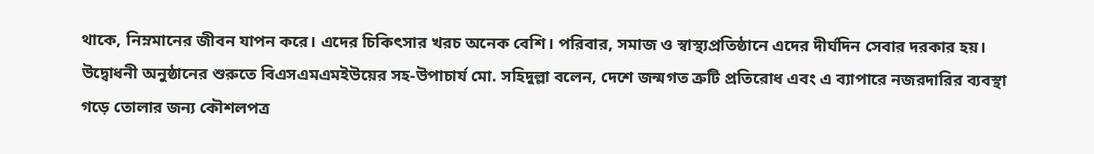থাকে, নিম্নমানের জীবন যাপন করে। এদের চিকিৎসার খরচ অনেক বেশি। পরিবার, সমাজ ও স্বাস্থ্যপ্রতিষ্ঠানে এদের দীর্ঘদিন সেবার দরকার হয়।
উদ্বোধনী অনুষ্ঠানের শুরুতে বিএসএমএমইউয়ের সহ-উপাচার্য মো. সহিদুল্লা বলেন, দেশে জন্মগত ত্রুটি প্রতিরোধ এবং এ ব্যাপারে নজরদারির ব্যবস্থা গড়ে তোলার জন্য কৌশলপত্র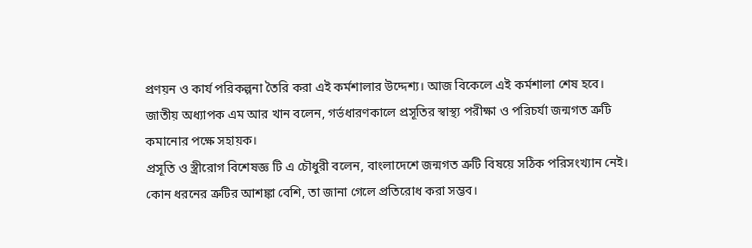প্রণয়ন ও কার্য পরিকল্পনা তৈরি করা এই কর্মশালার উদ্দেশ্য। আজ বিকেলে এই কর্মশালা শেষ হবে।
জাতীয় অধ্যাপক এম আর খান বলেন, গর্ভধারণকালে প্রসূতির স্বাস্থ্য পরীক্ষা ও পরিচর্যা জন্মগত ত্রুটি কমানোর পক্ষে সহায়ক।
প্রসূতি ও স্ত্রীরোগ বিশেষজ্ঞ টি এ চৌধুরী বলেন, বাংলাদেশে জন্মগত ত্রুটি বিষয়ে সঠিক পরিসংখ্যান নেই। কোন ধরনের ত্রুটির আশঙ্কা বেশি, তা জানা গেলে প্রতিরোধ করা সম্ভব।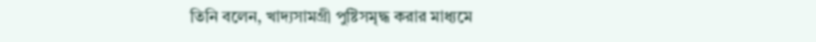তিনি বলেন, খাদ্যসামগ্রী পুষ্টিসমৃদ্ধ করার মাধ্যমে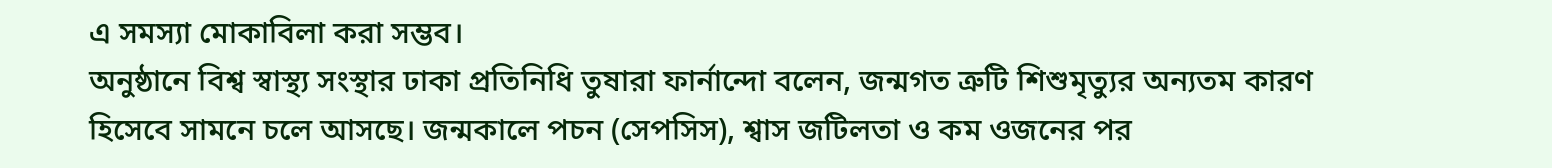এ সমস্যা মোকাবিলা করা সম্ভব।
অনুষ্ঠানে বিশ্ব স্বাস্থ্য সংস্থার ঢাকা প্রতিনিধি তুষারা ফার্নান্দো বলেন, জন্মগত ত্রুটি শিশুমৃত্যুর অন্যতম কারণ হিসেবে সামনে চলে আসছে। জন্মকালে পচন (সেপসিস), শ্বাস জটিলতা ও কম ওজনের পর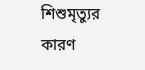শিশুমৃত্যুর কারণ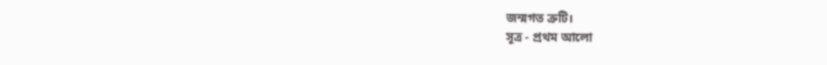জন্মগত ত্রুটি।
সূত্র - প্রথম আলো